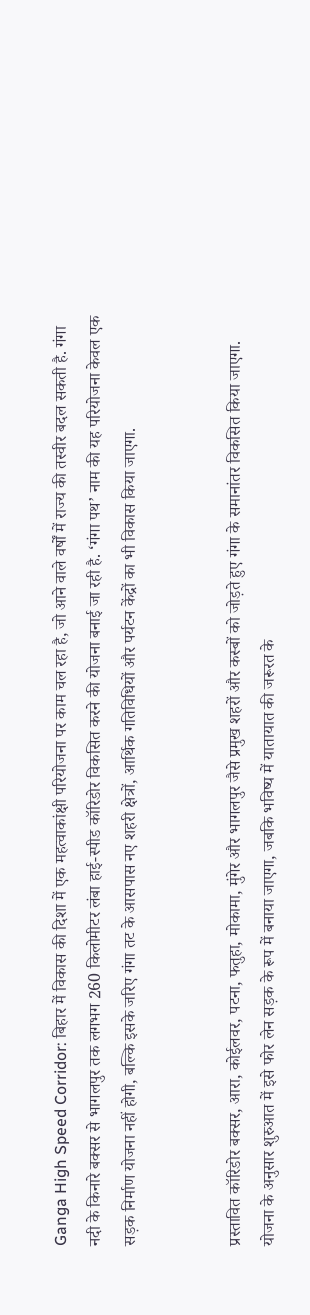Ganga High Speed Corridor: बिहार में विकास की दिशा में एक महत्वाकांक्षी परियोजना पर काम चल रहा है, जो आने वाले वर्षों में राज्य की तस्वीर बदल सकती है. गंगा नदी के किनारे बक्सर से भागलपुर तक लगभग 260 किलोमीटर लंबा हाई-स्पीड कॉरिडोर विकसित करने की योजना बनाई जा रही है. ‘गंगा पथ’ नाम की यह परियोजना केवल एक सड़क निर्माण योजना नहीं होगी, बल्कि इसके जरिए गंगा तट के आसपास नए शहरी क्षेत्रों, आर्थिक गतिविधियों और पर्यटन केंद्रों का भी विकास किया जाएगा.


प्रस्तावित कॉरिडोर बक्सर, आरा, कोईलवर, पटना, फतुहा, मोकामा, मुंगेर और भागलपुर जैसे प्रमुख शहरों और कस्बों को जोड़ते हुए गंगा के समानांतर विकसित किया जाएगा. योजना के अनुसार शुरुआत में इसे फोर लेन सड़क के रूप में बनाया जाएगा, जबकि भविष्य में यातायात की जरूरत के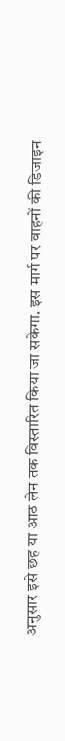अनुसार इसे छह या आठ लेन तक विस्तारित किया जा सकेगा. इस मार्ग पर वाहनों की डिजाइन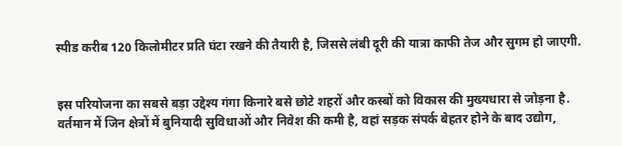स्पीड करीब 120 किलोमीटर प्रति घंटा रखने की तैयारी है, जिससे लंबी दूरी की यात्रा काफी तेज और सुगम हो जाएगी.


इस परियोजना का सबसे बड़ा उद्देश्य गंगा किनारे बसे छोटे शहरों और कस्बों को विकास की मुख्यधारा से जोड़ना है. वर्तमान में जिन क्षेत्रों में बुनियादी सुविधाओं और निवेश की कमी है, वहां सड़क संपर्क बेहतर होने के बाद उद्योग,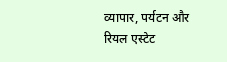व्यापार, पर्यटन और रियल एस्टेट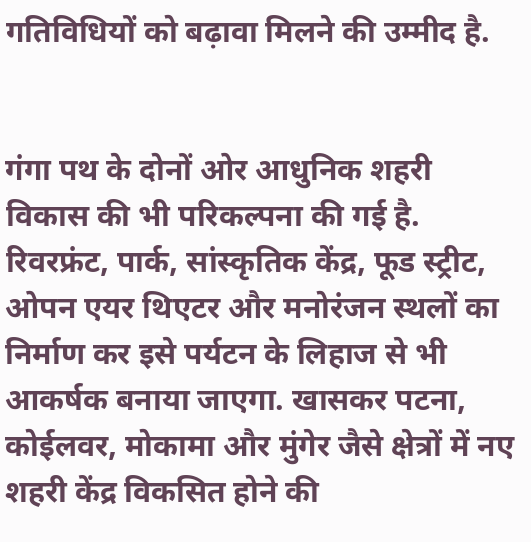गतिविधियों को बढ़ावा मिलने की उम्मीद है.


गंगा पथ के दोनों ओर आधुनिक शहरी विकास की भी परिकल्पना की गई है. रिवरफ्रंट, पार्क, सांस्कृतिक केंद्र, फूड स्ट्रीट, ओपन एयर थिएटर और मनोरंजन स्थलों का निर्माण कर इसे पर्यटन के लिहाज से भी आकर्षक बनाया जाएगा. खासकर पटना, कोईलवर, मोकामा और मुंगेर जैसे क्षेत्रों में नए शहरी केंद्र विकसित होने की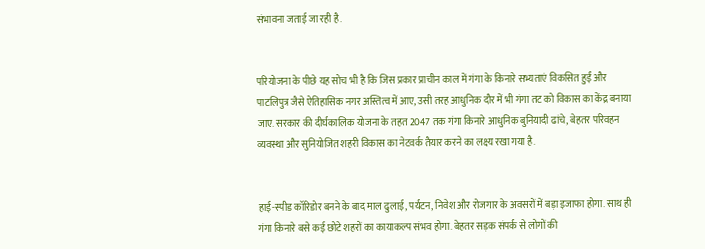संभावना जताई जा रही है.


परियोजना के पीछे यह सोच भी है कि जिस प्रकार प्राचीन काल में गंगा के किनारे सभ्यताएं विकसित हुईं और पाटलिपुत्र जैसे ऐतिहासिक नगर अस्तित्व में आए, उसी तरह आधुनिक दौर में भी गंगा तट को विकास का केंद्र बनाया जाए. सरकार की दीर्घकालिक योजना के तहत 2047 तक गंगा किनारे आधुनिक बुनियादी ढांचे, बेहतर परिवहन व्यवस्था और सुनियोजित शहरी विकास का नेटवर्क तैयार करने का लक्ष्य रखा गया है.


हाई-स्पीड कॉरिडोर बनने के बाद माल ढुलाई, पर्यटन, निवेश और रोजगार के अवसरों में बड़ा इजाफा होगा. साथ ही गंगा किनारे बसे कई छोटे शहरों का कायाकल्प संभव होगा. बेहतर सड़क संपर्क से लोगों की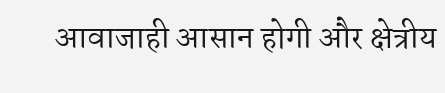आवाजाही आसान होगी और क्षेत्रीय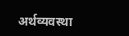अर्थव्यवस्था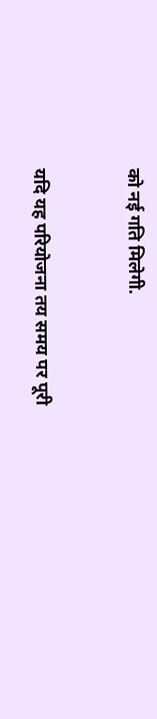को नई गति मिलेगी.


यदि यह परियोजना तय समय पर पूरी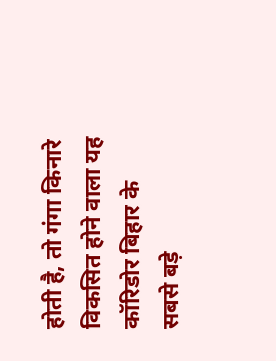होती है, तो गंगा किनारे विकसित होने वाला यह कॉरिडोर बिहार के सबसे बड़े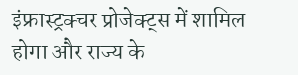इंफ्रास्ट्रक्चर प्रोजेक्ट्स में शामिल होगा और राज्य के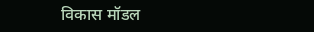विकास मॉडल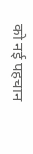को नई पहचान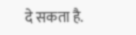दे सकता है.